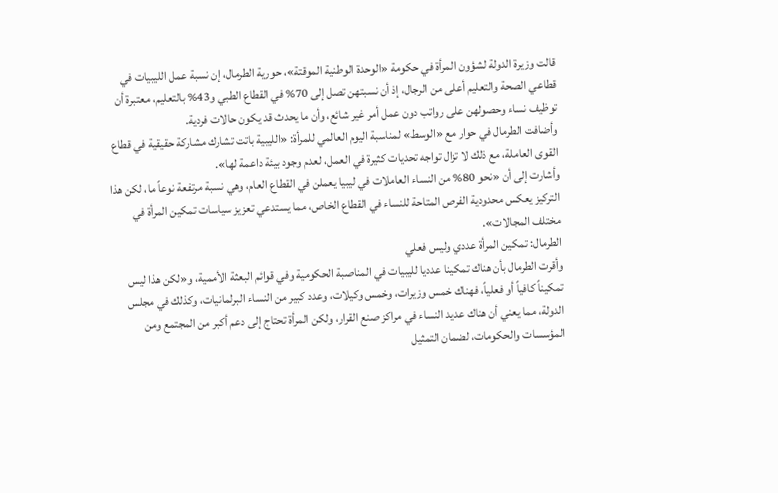قالت وزيرة الدولة لشؤون المرأة في حكومة «الوحدة الوطنية الموقتة»، حورية الطرمال، إن نسبة عمل الليبيات في قطاعي الصحة والتعليم أعلى من الرجال، إذ أن نسبتهن تصل إلى 70% في القطاع الطبي و43% بالتعليم، معتبرة أن توظيف نساء وحصولهن على رواتب دون عمل أمر غير شائع، وأن ما يحدث قد يكون حالات فردية.
وأضافت الطرمال في حوار مع «الوسط» لمناسبة اليوم العالمي للمرأة: «الليبية باتت تشارك مشاركة حقيقية في قطاع القوى العاملة، مع ذلك لا تزال تواجه تحديات كثيرة في العمل، لعدم وجود بيئة داعمة لها».
وأشارت إلى أن «نحو 80% من النساء العاملات في ليبيا يعملن في القطاع العام، وهي نسبة مرتفعة نوعاً ما، لكن هذا التركيز يعكس محدودية الفرص المتاحة للنساء في القطاع الخاص، مما يستدعي تعزيز سياسات تمكين المرأة في مختلف المجالات».
الطرمال: تمكين المرأة عددي وليس فعلي
وأقرت الطرمال بأن هناك تمكينا عدديا لليبيات في المناصبة الحكومية وفي قوائم البعثة الأممية، و«لكن هذا ليس تمكيناً كافياً أو فعلياً، فهناك خمس وزيرات، وخمس وكيلات، وعدد كبير من النساء البرلمانيات، وكذلك في مجلس الدولة، مما يعني أن هناك عديد النساء في مراكز صنع القرار، ولكن المرأة تحتاج إلى دعم أكبر من المجتمع ومن المؤسسات والحكومات، لضمان التمثيل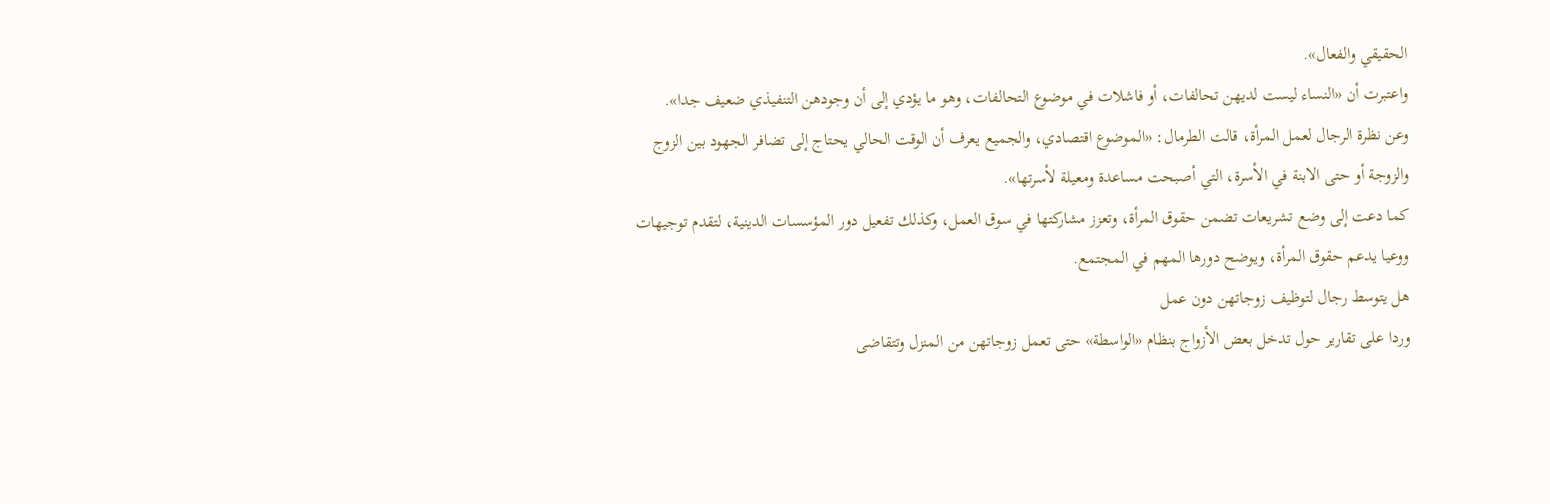الحقيقي والفعال».
واعتبرت أن «النساء ليست لديهن تحالفات، أو فاشلات في موضوع التحالفات، وهو ما يؤدي إلى أن وجودهن التنفيذي ضعيف جدا».
وعن نظرة الرجال لعمل المرأة، قالت الطرمال: «الموضوع اقتصادي، والجميع يعرف أن الوقت الحالي يحتاج إلى تضافر الجهود بين الزوج والزوجة أو حتى الابنة في الأسرة، التي أصبحت مساعدة ومعيلة لأسرتها».
كما دعت إلى وضع تشريعات تضمن حقوق المرأة، وتعزز مشاركتها في سوق العمل، وكذلك تفعيل دور المؤسسات الدينية، لتقدم توجيهات ووعيا يدعم حقوق المرأة، ويوضح دورها المهم في المجتمع.
هل يتوسط رجال لتوظيف زوجاتهن دون عمل
وردا على تقارير حول تدخل بعض الأزواج بنظام «الواسطة» حتى تعمل زوجاتهن من المنزل وتتقاضى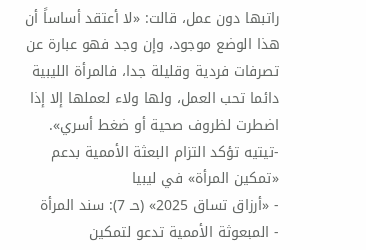راتبها دون عمل، قالت: «لا أعتقد أساساً أن هذا الوضع موجود، وإن وجد فهو عبارة عن تصرفات فردية وقليلة جدا، فالمرأة الليبية دائما تحب العمل، ولها ولاء لعملها إلا إذا اضطرت لظروف صحية أو ضغط أسري».
-تيتيه تؤكد التزام البعثة الأممية بدعم «تمكين المرأة» في ليبيا
- «أرزاق تساق 2025» (حـ 7): سند المرأة
- المبعوثة الأممية تدعو لتمكين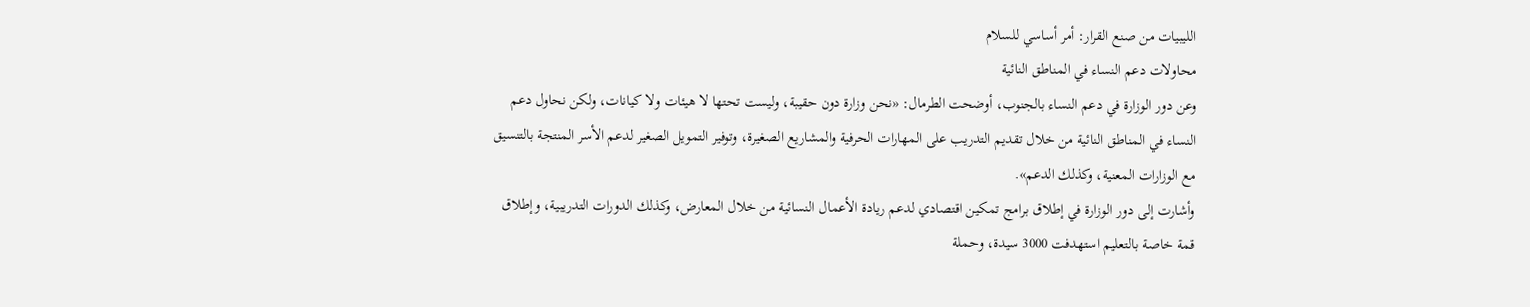الليبيات من صنع القرار: أمر أساسي للسلام
محاولات دعم النساء في المناطق النائية
وعن دور الوزارة في دعم النساء بالجنوب، أوضحت الطرمال: «نحن وزارة دون حقيبة، وليست تحتها لا هيئات ولا كيانات، ولكن نحاول دعم النساء في المناطق النائية من خلال تقديم التدريب على المهارات الحرفية والمشاريع الصغيرة، وتوفير التمويل الصغير لدعم الأسر المنتجة بالتنسيق مع الوزارات المعنية، وكذلك الدعم».
وأشارت إلى دور الوزارة في إطلاق برامج تمكين اقتصادي لدعم ريادة الأعمال النسائية من خلال المعارض، وكذلك الدورات التدريبية، وإطلاق قمة خاصة بالتعليم استهدفت 3000 سيدة، وحملة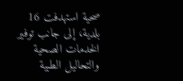صحية استهدفت 16 بلدية، إلى جانب توفير الخدمات الصحية والتحاليل الطبية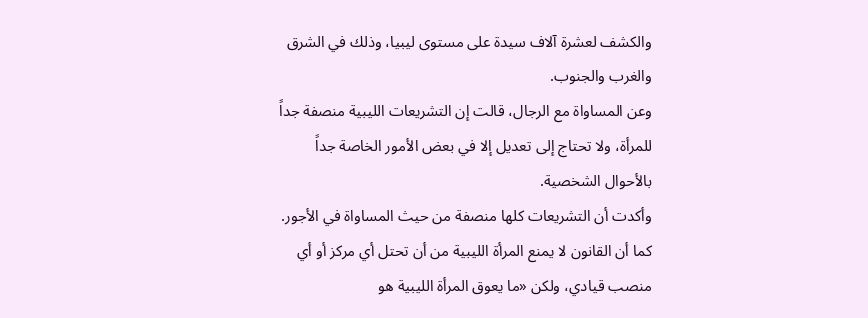والكشف لعشرة آلاف سيدة على مستوى ليبيا، وذلك في الشرق والغرب والجنوب.
وعن المساواة مع الرجال، قالت إن التشريعات الليبية منصفة جداً للمرأة، ولا تحتاج إلى تعديل إلا في بعض الأمور الخاصة جداً بالأحوال الشخصية.
وأكدت أن التشريعات كلها منصفة من حيث المساواة في الأجور. كما أن القانون لا يمنع المرأة الليبية من أن تحتل أي مركز أو أي منصب قيادي، ولكن «ما يعوق المرأة الليبية هو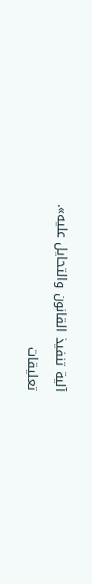آلية تنفيذ القانون والتحايل عليه».
تعليقات